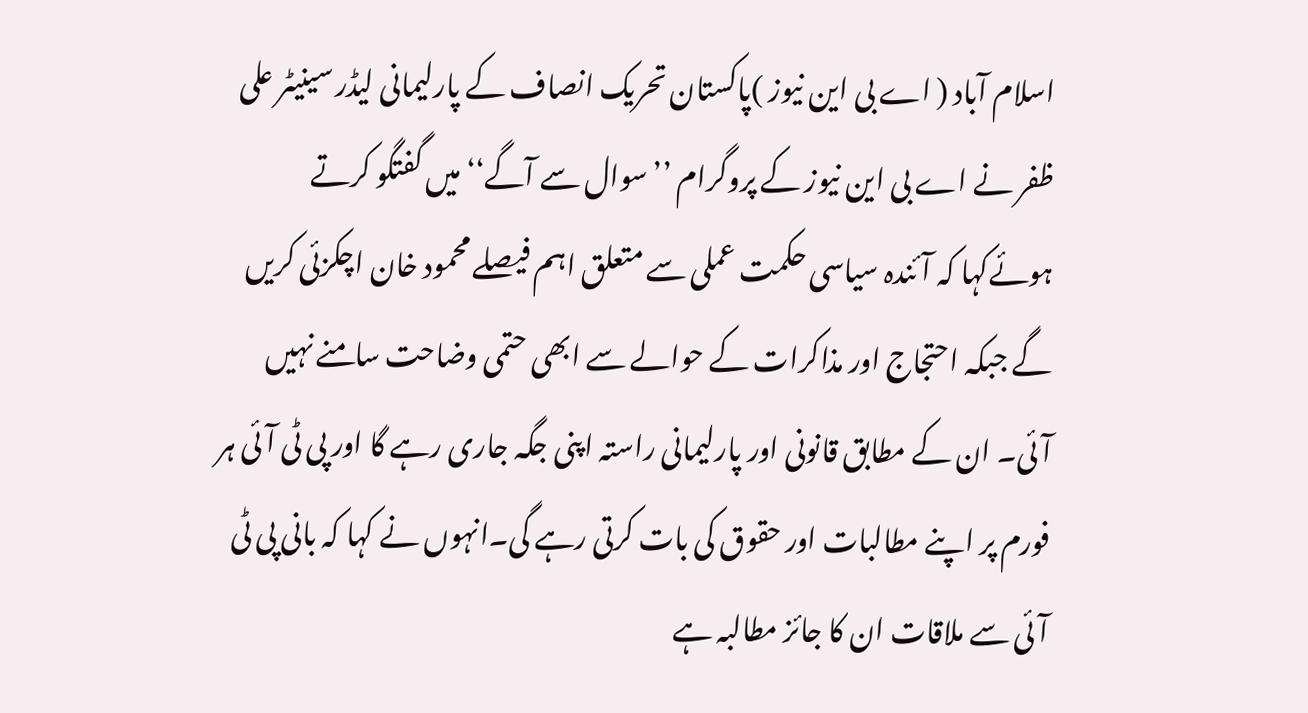اسلام آباد ( اے بی این نیوز )پاکستان تحریک انصاف کے پارلیمانی لیڈر سینیٹر علی ظفر نے اے بی این نیوز کے پروگرام ’’سوال سے آگے‘‘ میں گفتگو کرتے ہوئےکہا کہ آئندہ سیاسی حکمت عملی سے متعلق اہم فیصلے محمود خان اچکزئی کریں گے جبکہ احتجاج اور مذاکرات کے حوالے سے ابھی حتمی وضاحت سامنے نہیں آئی۔ ان کے مطابق قانونی اور پارلیمانی راستہ اپنی جگہ جاری رہے گا اور پی ٹی آئی ہر فورم پر اپنے مطالبات اور حقوق کی بات کرتی رہے گی۔انہوں نے کہا کہ بانی پی ٹی آئی سے ملاقات ان کا جائز مطالبہ ہے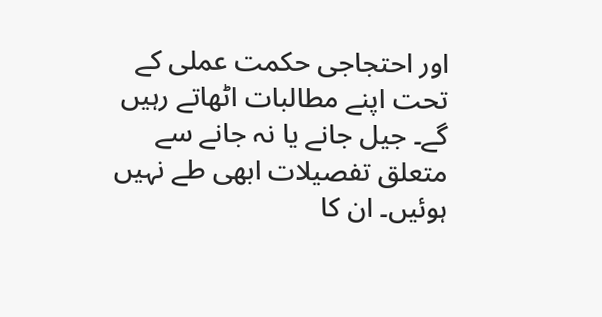اور احتجاجی حکمت عملی کے تحت اپنے مطالبات اٹھاتے رہیں گے۔ جیل جانے یا نہ جانے سے متعلق تفصیلات ابھی طے نہیں ہوئیں۔ ان کا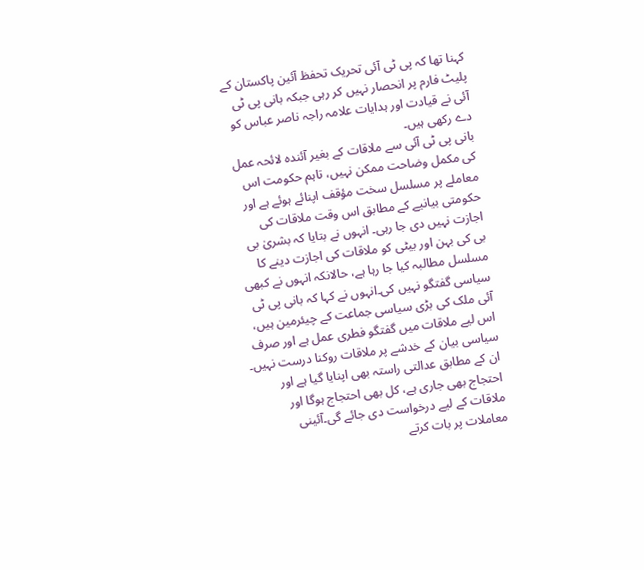کہنا تھا کہ پی ٹی آئی تحریک تحفظ آئین پاکستان کے پلیٹ فارم پر انحصار نہیں کر رہی جبکہ بانی پی ٹی آئی نے قیادت اور ہدایات علامہ راجہ ناصر عباس کو دے رکھی ہیں۔
بانی پی ٹی آئی سے ملاقات کے بغیر آئندہ لائحہ عمل کی مکمل وضاحت ممکن نہیں، تاہم حکومت اس معاملے پر مسلسل سخت مؤقف اپنائے ہوئے ہے اور حکومتی بیانیے کے مطابق اس وقت ملاقات کی اجازت نہیں دی جا رہی۔ انہوں نے بتایا کہ بشریٰ بی بی کی بہن اور بیٹی کو ملاقات کی اجازت دینے کا مسلسل مطالبہ کیا جا رہا ہے، حالانکہ انہوں نے کبھی سیاسی گفتگو نہیں کی۔انہوں نے کہا کہ بانی پی ٹی آئی ملک کی بڑی سیاسی جماعت کے چیئرمین ہیں، اس لیے ملاقات میں گفتگو فطری عمل ہے اور صرف سیاسی بیان کے خدشے پر ملاقات روکنا درست نہیں۔ ان کے مطابق عدالتی راستہ بھی اپنایا گیا ہے اور احتجاج بھی جاری ہے، کل بھی احتجاج ہوگا اور ملاقات کے لیے درخواست دی جائے گی۔آئینی معاملات پر بات کرتے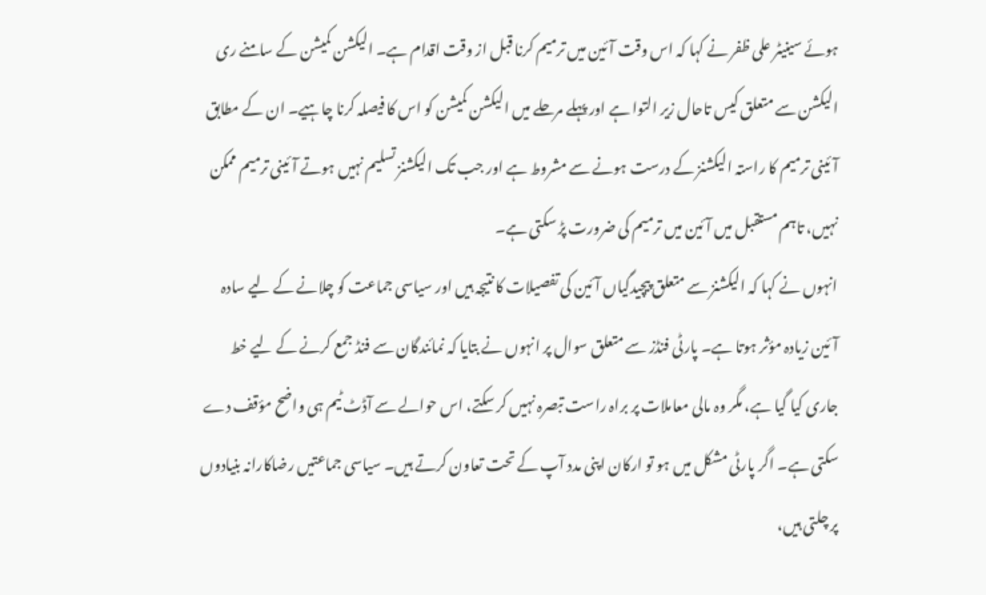ہوئے سینیٹر علی ظفر نے کہا کہ اس وقت آئین میں ترمیم کرنا قبل از وقت اقدام ہے۔ الیکشن کمیشن کے سامنے ری الیکشن سے متعلق کیس تاحال زیر التوا ہے اور پہلے مرحلے میں الیکشن کمیشن کو اس کا فیصلہ کرنا چاہیے۔ ان کے مطابق آئینی ترمیم کا راستہ الیکشنز کے درست ہونے سے مشروط ہے اور جب تک الیکشنز تسلیم نہیں ہوتے آئینی ترمیم ممکن نہیں، تاہم مستقبل میں آئین میں ترمیم کی ضرورت پڑ سکتی ہے۔
انہوں نے کہا کہ الیکشنز سے متعلق پیچیدگیاں آئین کی تفصیلات کا نتیجہ ہیں اور سیاسی جماعت کو چلانے کے لیے سادہ آئین زیادہ مؤثر ہوتا ہے۔ پارٹی فنڈز سے متعلق سوال پر انہوں نے بتایا کہ نمائندگان سے فنڈ جمع کرنے کے لیے خط جاری کیا گیا ہے، مگر وہ مالی معاملات پر براہ راست تبصرہ نہیں کر سکتے، اس حوالے سے آڈٹ ٹیم ہی واضح مؤقف دے سکتی ہے۔ اگر پارٹی مشکل میں ہو تو ارکان اپنی مدد آپ کے تحت تعاون کرتے ہیں۔ سیاسی جماعتیں رضاکارانہ بنیادوں پر چلتی ہیں،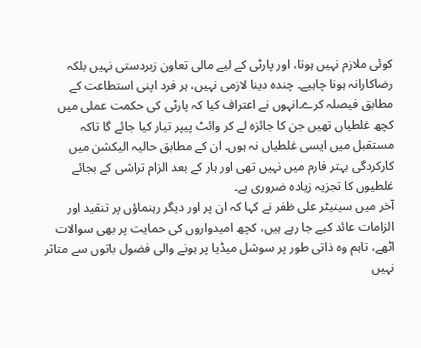کوئی ملازم نہیں ہوتا، اور پارٹی کے لیے مالی تعاون زبردستی نہیں بلکہ رضاکارانہ ہونا چاہیے۔ چندہ دینا لازمی نہیں، ہر فرد اپنی استطاعت کے مطابق فیصلہ کرے۔انہوں نے اعتراف کیا کہ پارٹی کی حکمت عملی میں کچھ غلطیاں تھیں جن کا جائزہ لے کر وائٹ پیپر تیار کیا جائے گا تاکہ مستقبل میں ایسی غلطیاں نہ ہوں۔ ان کے مطابق حالیہ الیکشن میں کارکردگی بہتر فارم میں نہیں تھی اور ہار کے بعد الزام تراشی کے بجائے غلطیوں کا تجزیہ زیادہ ضروری ہے۔
آخر میں سینیٹر علی ظفر نے کہا کہ ان پر اور دیگر رہنماؤں پر تنقید اور الزامات عائد کیے جا رہے ہیں، کچھ امیدواروں کی حمایت پر بھی سوالات اٹھے، تاہم وہ ذاتی طور پر سوشل میڈیا پر ہونے والی فضول باتوں سے متاثر نہیں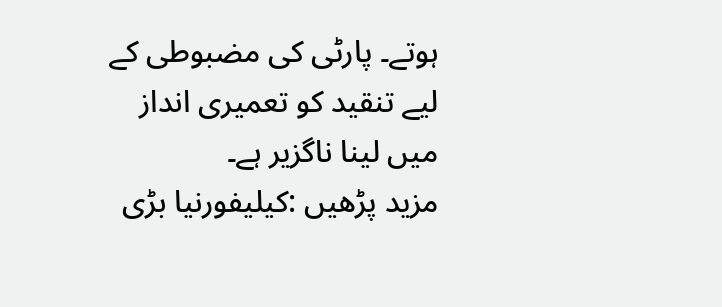ہوتے۔ پارٹی کی مضبوطی کے لیے تنقید کو تعمیری انداز میں لینا ناگزیر ہے۔
مزید پڑھیں :کیلیفورنیا بڑی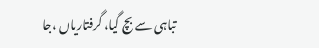تباہی سے بچ گیا، گرفتاریاں ،جا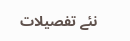نئے تفصیلات